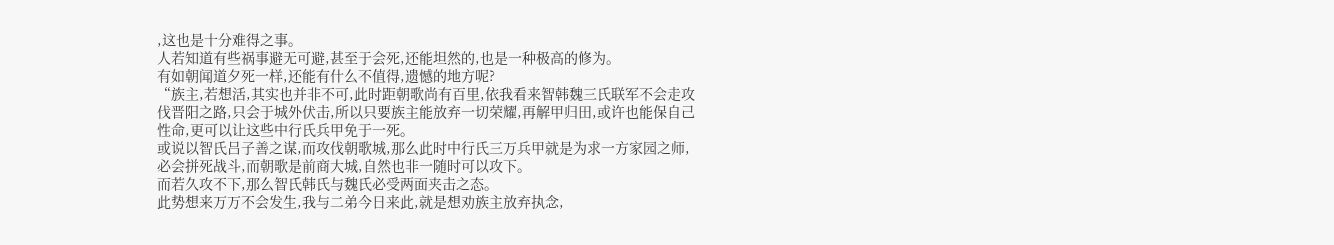,这也是十分难得之事。
人若知道有些祸事避无可避,甚至于会死,还能坦然的,也是一种极高的修为。
有如朝闻道夕死一样,还能有什么不值得,遗憾的地方呢?
“族主,若想活,其实也并非不可,此时距朝歌尚有百里,依我看来智韩魏三氏联军不会走攻伐晋阳之路,只会于城外伏击,所以只要族主能放弃一切荣耀,再解甲归田,或许也能保自己性命,更可以让这些中行氏兵甲免于一死。
或说以智氏吕子善之谋,而攻伐朝歌城,那么此时中行氏三万兵甲就是为求一方家园之师,必会拼死战斗,而朝歌是前商大城,自然也非一随时可以攻下。
而若久攻不下,那么智氏韩氏与魏氏必受两面夹击之态。
此势想来万万不会发生,我与二弟今日来此,就是想劝族主放弃执念,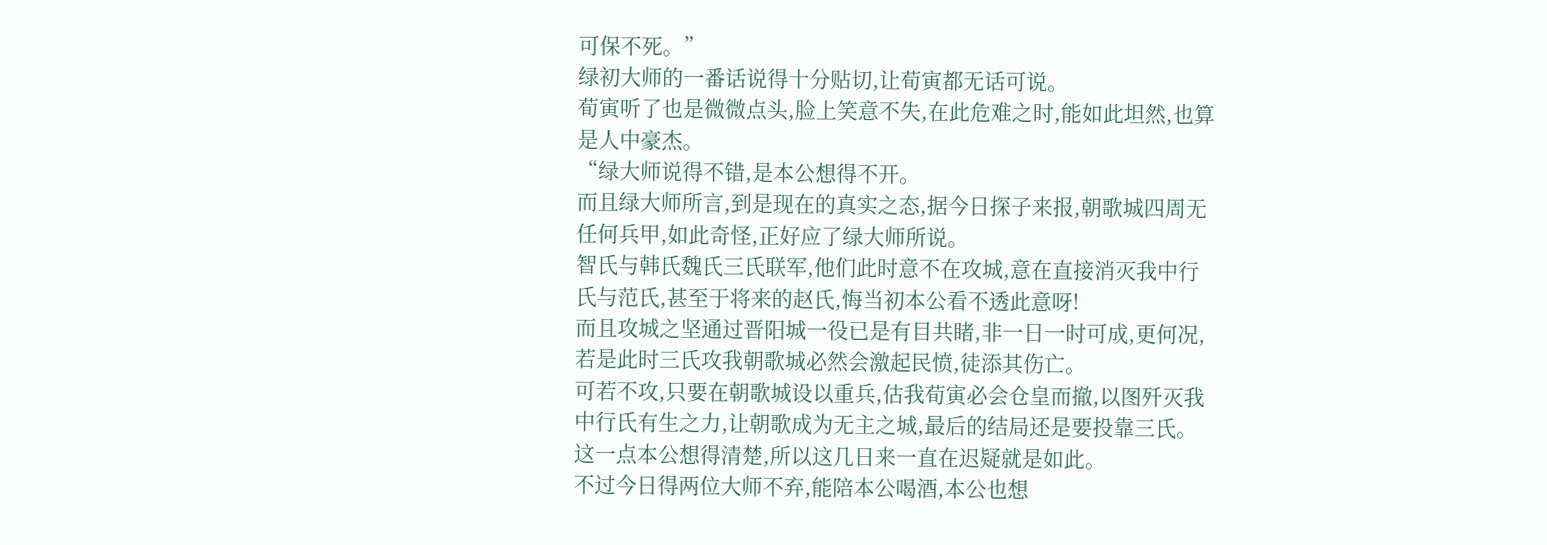可保不死。”
绿初大师的一番话说得十分贴切,让荀寅都无话可说。
荀寅听了也是微微点头,脸上笑意不失,在此危难之时,能如此坦然,也算是人中豪杰。
“绿大师说得不错,是本公想得不开。
而且绿大师所言,到是现在的真实之态,据今日探子来报,朝歌城四周无任何兵甲,如此奇怪,正好应了绿大师所说。
智氏与韩氏魏氏三氏联军,他们此时意不在攻城,意在直接消灭我中行氏与范氏,甚至于将来的赵氏,悔当初本公看不透此意呀!
而且攻城之坚通过晋阳城一役已是有目共睹,非一日一时可成,更何况,若是此时三氏攻我朝歌城必然会激起民愤,徒添其伤亡。
可若不攻,只要在朝歌城设以重兵,估我荀寅必会仓皇而撤,以图歼灭我中行氏有生之力,让朝歌成为无主之城,最后的结局还是要投靠三氏。
这一点本公想得清楚,所以这几日来一直在迟疑就是如此。
不过今日得两位大师不弃,能陪本公喝酒,本公也想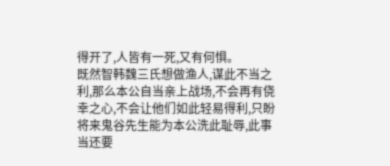得开了,人皆有一死,又有何惧。
既然智韩魏三氏想做渔人,谋此不当之利,那么本公自当亲上战场,不会再有侥幸之心,不会让他们如此轻易得利,只盼将来鬼谷先生能为本公洗此耻辱,此事当还要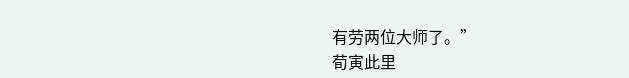有劳两位大师了。”
荀寅此里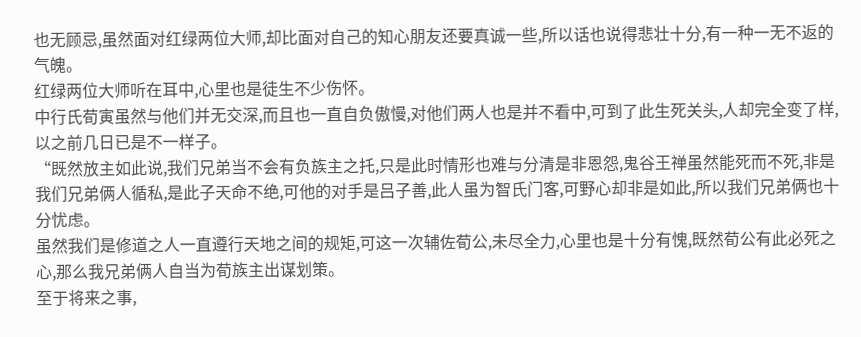也无顾忌,虽然面对红绿两位大师,却比面对自己的知心朋友还要真诚一些,所以话也说得悲壮十分,有一种一无不返的气魄。
红绿两位大师听在耳中,心里也是徒生不少伤怀。
中行氏荀寅虽然与他们并无交深,而且也一直自负傲慢,对他们两人也是并不看中,可到了此生死关头,人却完全变了样,以之前几日已是不一样子。
“既然放主如此说,我们兄弟当不会有负族主之托,只是此时情形也难与分清是非恩怨,鬼谷王禅虽然能死而不死,非是我们兄弟俩人循私,是此子天命不绝,可他的对手是吕子善,此人虽为智氏门客,可野心却非是如此,所以我们兄弟俩也十分忧虑。
虽然我们是修道之人一直遵行天地之间的规矩,可这一次辅佐荀公,未尽全力,心里也是十分有愧,既然荀公有此必死之心,那么我兄弟俩人自当为荀族主出谋划策。
至于将来之事,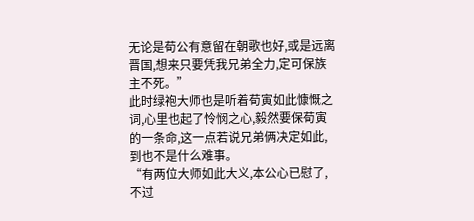无论是荀公有意留在朝歌也好,或是远离晋国,想来只要凭我兄弟全力,定可保族主不死。”
此时绿袍大师也是听着荀寅如此慷慨之词,心里也起了怜悯之心,毅然要保荀寅的一条命,这一点若说兄弟俩决定如此,到也不是什么难事。
“有两位大师如此大义,本公心已慰了,不过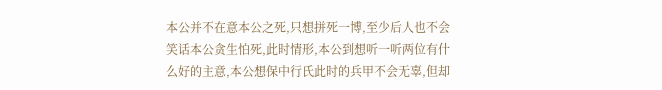本公并不在意本公之死,只想拼死一博,至少后人也不会笑话本公贪生怕死,此时情形,本公到想听一听两位有什么好的主意,本公想保中行氏此时的兵甲不会无辜,但却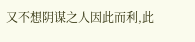又不想阴谋之人因此而利,此